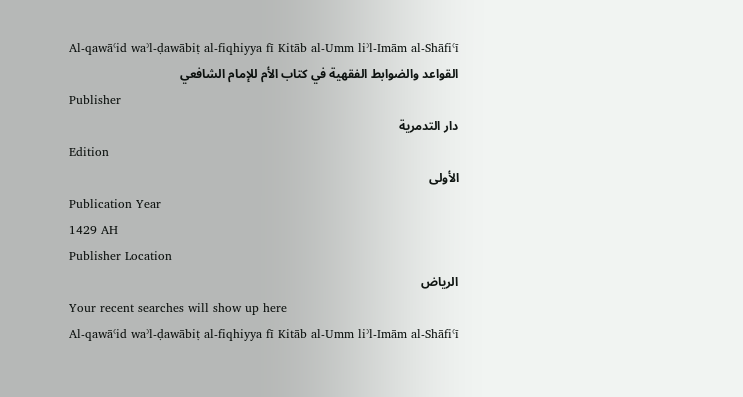Al-qawāʿid waʾl-ḍawābiṭ al-fiqhiyya fī Kitāb al-Umm liʾl-Imām al-Shāfiʿī
القواعد والضوابط الفقهية في كتاب الأم للإمام الشافعي
Publisher
دار التدمرية
Edition
الأولى
Publication Year
1429 AH
Publisher Location
الرياض
Your recent searches will show up here
Al-qawāʿid waʾl-ḍawābiṭ al-fiqhiyya fī Kitāb al-Umm liʾl-Imām al-Shāfiʿī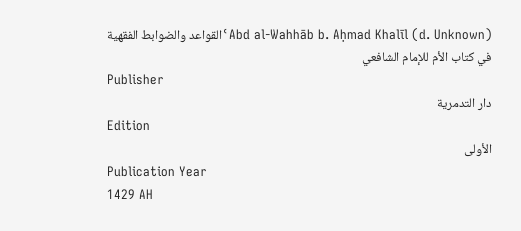ʿAbd al-Wahhāb b. Aḥmad Khalīl (d. Unknown)القواعد والضوابط الفقهية في كتاب الأم للإمام الشافعي
Publisher
دار التدمرية
Edition
الأولى
Publication Year
1429 AH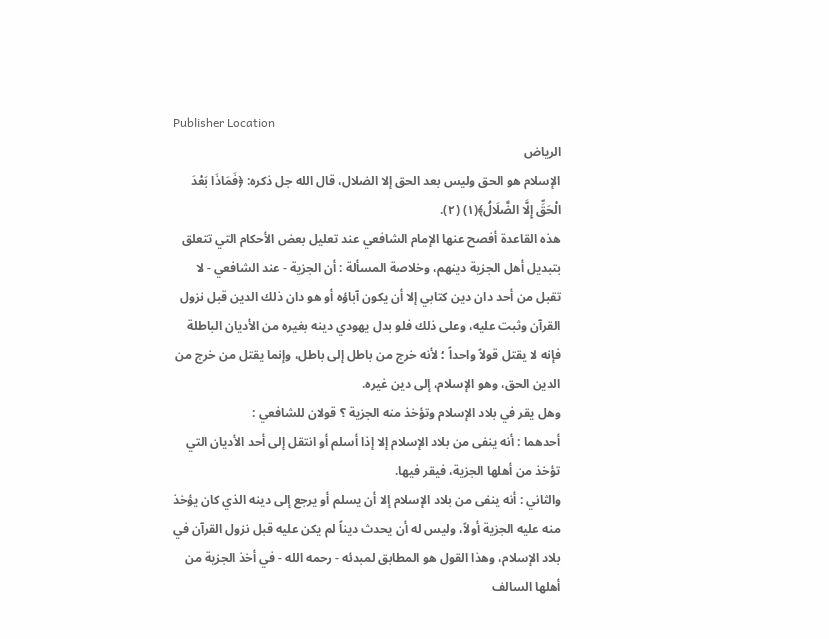Publisher Location
الرياض
الإسلام هو الحق وليس بعد الحق إلا الضلال، قال الله جل ذكره: ﴿فَمَاذَا بَعْدَ الْحَقِّ إِلَّا الضَّلَالُ﴾(١) (٢).
هذه القاعدة أفصح عنها الإمام الشافعي عند تعليل بعض الأحكام التي تتعلق بتبديل أهل الجزية دينهم، وخلاصة المسألة : أن الجزية - عند الشافعي - لا تقبل من أحد دان دين كتابي إلا أن يكون آباؤه أو هو دان ذلك الدين قبل نزول القرآن وثبت عليه، وعلى ذلك فلو بدل يهودي دينه بغيره من الأديان الباطلة فإنه لا يقتل قولاً واحداً ؛ لأنه خرج من باطل إلى باطل، وإنما يقتل من خرج من الدين الحق، وهو الإسلام، إلى دين غيره.
وهل يقر في بلاد الإسلام وتؤخذ منه الجزية ؟ قولان للشافعي :
أحدهما : أنه ينفى من بلاد الإسلام إلا إذا أسلم أو انتقل إلى أحد الأديان التي تؤخذ من أهلها الجزية، فيقر فيها.
والثاني : أنه ينفى من بلاد الإسلام إلا أن يسلم أو يرجع إلى دينه الذي كان يؤخذ منه عليه الجزية أولاً، وليس له أن يحدث ديناً لم يكن عليه قبل نزول القرآن في بلاد الإسلام، وهذا القول هو المطابق لمبدئه - رحمه الله - في أخذ الجزية من أهلها السالف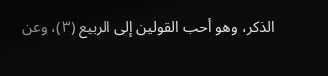الذكر، وهو أحب القولين إلى الربيع (٣)، وعن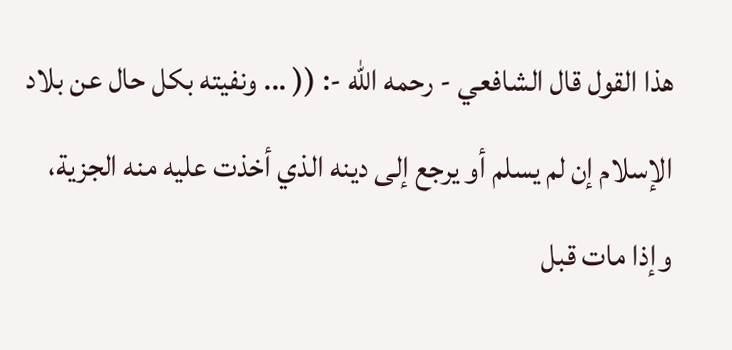هذا القول قال الشافعي - رحمه الله -: (( ... ونفيته بكل حال عن بلاد الإسلام إن لم يسلم أو يرجع إلى دينه الذي أخذت عليه منه الجزية، وإذا مات قبل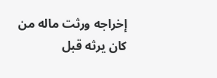إخراجه ورثت ماله من كان يرثه قبل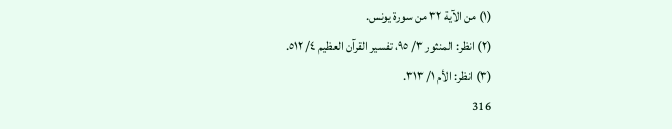(١) من الآية ٣٢ من سورة يونس.
(٢) انظر: المنثور ٣/ ٩٥، تفسير القرآن العظيم ٤/ ٥١٢.
(٣) انظر: الأم ١/ ٣١٣.
316